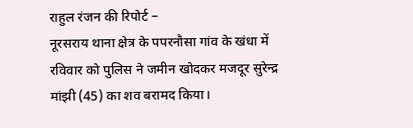राहुल रंजन की रिपोर्ट –
नूरसराय थाना क्षेत्र के पपरनौसा गांव के खंधा में रविवार को पुलिस ने जमीन खोदकर मजदूर सुरेन्द्र मांझी (45) का शव बरामद किया।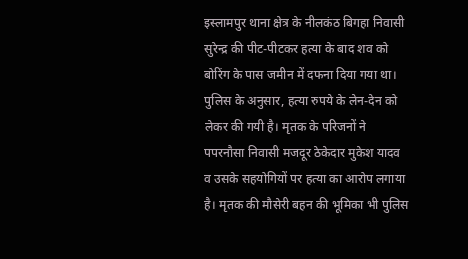इस्लामपुर थाना क्षेत्र के नीलकंठ बिगहा निवासी सुरेन्द्र की पीट-पीटकर हत्या के बाद शव को बोरिंग के पास जमीन में दफना दिया गया था। पुलिस के अनुसार, हत्या रुपये के लेन-देन को लेकर की गयी है। मृतक के परिजनों ने पपरनौसा निवासी मजदूर ठेकेदार मुकेश यादव व उसके सहयोगियों पर हत्या का आरोप लगाया है। मृतक की मौसेरी बहन की भूमिका भी पुलिस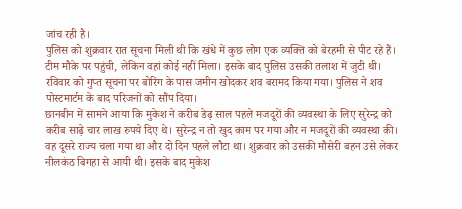जांच रही है।
पुलिस को शुक्रवार रात सूचना मिली थी कि खंधे में कुछ लोग एक व्यक्ति को बेरहमी से पीट रहे हैं। टीम मौके पर पहुंची, लेकिन वहां कोई नहीं मिला। इसके बाद पुलिस उसकी तलाश में जुटी थी। रविवार को गुप्त सूचना पर बोरिंग के पास जमीन खोदकर शव बरामद किया गया। पुलिस ने शव पोस्टमार्टम के बाद परिजनों को सौंप दिया।
छानबीन में सामने आया कि मुकेश ने करीब डेढ़ साल पहले मजदूरों की व्यवस्था के लिए सुरेन्द्र को करीब साढ़े चार लाख रुपये दिए थे। सुरेन्द्र न तो खुद काम पर गया और न मजदूरों की व्यवस्था की। वह दूसरे राज्य चला गया था और दो दिन पहले लौटा था। शुक्रवार को उसकी मौसेरी बहन उसे लेकर नीलकंठ बिगहा से आयी थी। इसके बाद मुकेश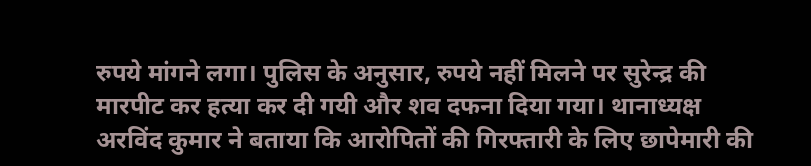रुपये मांगने लगा। पुलिस के अनुसार, रुपये नहीं मिलने पर सुरेन्द्र की मारपीट कर हत्या कर दी गयी और शव दफना दिया गया। थानाध्यक्ष अरविंद कुमार ने बताया कि आरोपितों की गिरफ्तारी के लिए छापेमारी की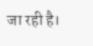जा रही है।